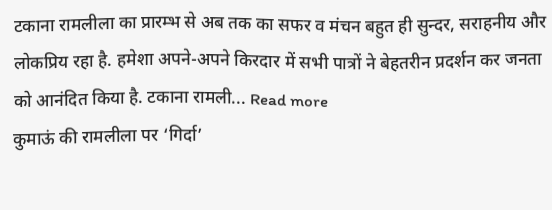टकाना रामलीला का प्रारम्भ से अब तक का सफर व मंचन बहुत ही सुन्दर, सराहनीय और लोकप्रिय रहा है. हमेशा अपने-अपने किरदार में सभी पात्रों ने बेहतरीन प्रदर्शन कर जनता को आनंदित किया है. टकाना रामली... Read more
कुमाऊं की रामलीला पर ‘गिर्दा’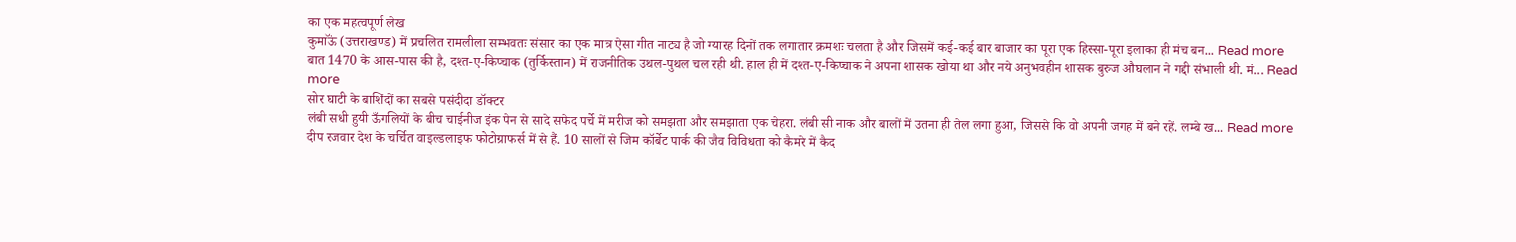का एक महत्वपूर्ण लेख
कुमाऊॅं (उत्तराखण्ड) में प्रचलित रामलीला सम्भवतः संसार का एक मात्र ऐसा गीत नाट्य है जो ग्यारह दिनों तक लगातार क्रमशः चलता है और जिसमें कई-कई बार बाजार का पूरा एक हिस्सा-पूरा इलाका ही मंच बन... Read more
बात 1470 के आस-पास की है, दश्त-ए-किप्चाक (तुर्किस्तान) में राजनीतिक उथल-पुथल चल रही थी. हाल ही में दश्त-ए-किप्चाक ने अपना शासक खोया था और नये अनुभवहीन शासक बुरुज औघलान ने गद्दी संभाली थी. मं... Read more
सोर घाटी के बाशिंदों का सबसे पसंदीदा डॉक्टर
लंबी सधी हुयी ऊँगलियों के बीच चाईनीज इंक पेन से सादे सफेद पर्चे में मरीज को समझता और समझाता एक चेहरा. लंबी सी नाक और बालों में उतना ही तेल लगा हुआ, जिससे कि वो अपनी जगह में बने रहें. लम्बे ख... Read more
दीप रजवार देश के चर्चित वाइल्डलाइफ फोटोग्राफर्स में से हैं. 10 सालों से जिम कॉर्बेट पार्क की जैव विविधता को कैमरे में कैद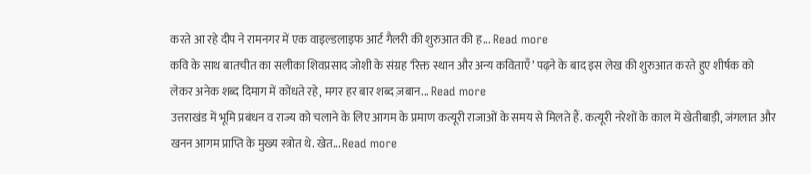करते आ रहे दीप ने रामनगर में एक वाइल्डलाइफ आर्ट गैलरी की शुरुआत की ह... Read more
कवि के साथ बातचीत का सलीका शिवप्रसाद जोशी के संग्रह ‘रिक्त स्थान और अन्य कविताएँ’ पढ़ने के बाद इस लेख की शुरुआत करते हुए शीर्षक को लेकर अनेक शब्द दिमाग में कोंधते रहे, मगर हर बार शब्द ज़बान... Read more
उत्तराखंड में भूमि प्रबंधन व राज्य को चलाने के लिए आगम के प्रमाण कत्यूरी राजाओं के समय से मिलते हैं. कत्यूरी नरेशों के काल में खेतीबाड़ी, जंगलात और खनन आगम प्राप्ति के मुख्य स्त्रोत थे. खेत... Read more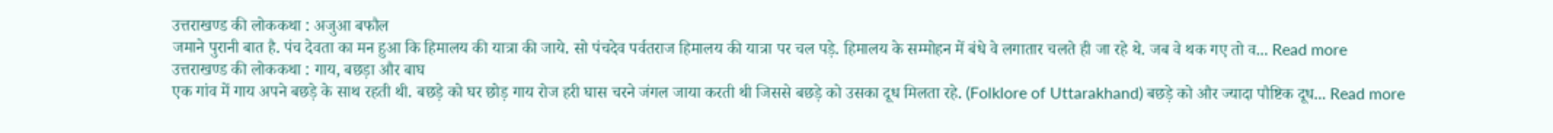उत्तराखण्ड की लोककथा : अजुआ बफौल
जमाने पुरानी बात है. पंच देवता का मन हुआ कि हिमालय की यात्रा की जाये. सो पंचदेव पर्वतराज हिमालय की यात्रा पर चल पड़े. हिमालय के सम्मोहन में बंधे वे लगातार चलते ही जा रहे थे. जब वे थक गए तो व... Read more
उत्तराखण्ड की लोककथा : गाय, बछड़ा और बाघ
एक गांव में गाय अपने बछड़े के साथ रहती थी. बछड़े को घर छोड़ गाय रोज हरी घास चरने जंगल जाया करती थी जिससे बछड़े को उसका दूध मिलता रहे. (Folklore of Uttarakhand) बछड़े को और ज्यादा पौष्टिक दूध... Read more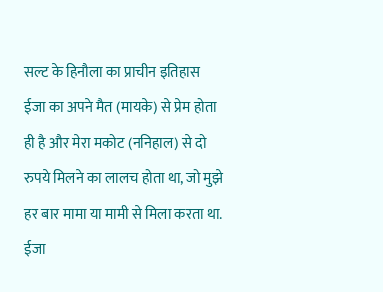सल्ट के हिनौला का प्राचीन इतिहास
ईजा का अपने मैत (मायके) से प्रेम होता ही है और मेरा मकोट (ननिहाल) से दो रुपये मिलने का लालच होता था, जो मुझे हर बार मामा या मामी से मिला करता था. ईजा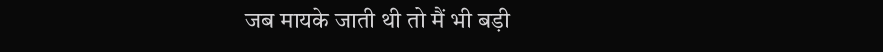जब मायके जाती थी तो मैं भी बड़ी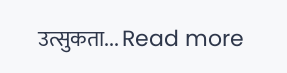उत्सुकता... Read more